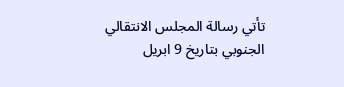تأتي رسالة المجلس الانتقالي الجنوبي بتاريخ 9 ابريل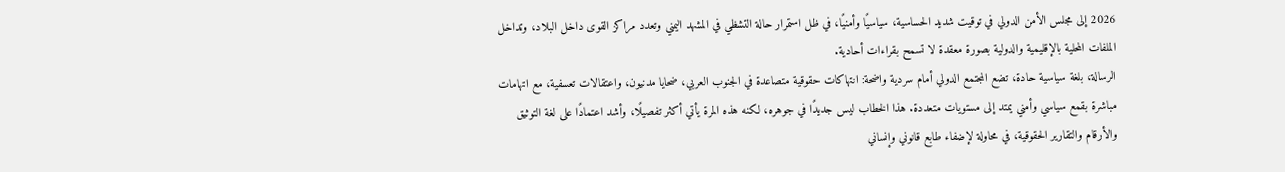2026 إلى مجلس الأمن الدولي في توقيت شديد الحساسية، سياسيًا وأمنيًا، في ظل استمرار حالة التشظي في المشهد اليمني وتعدد مراكز القوى داخل البلاد، وتداخل الملفات المحلية بالإقليمية والدولية بصورة معقدة لا تسمح بقراءات أحادية.
الرسالة، بلغة سياسية حادة، تضع المجتمع الدولي أمام سردية واضحة: انتهاكات حقوقية متصاعدة في الجنوب العربي، ضحايا مدنيون، واعتقالات تعسفية، مع اتهامات مباشرة بقمع سياسي وأمني يمتد إلى مستويات متعددة. هذا الخطاب ليس جديدًا في جوهره، لكنه هذه المرة يأتي أكثر تفصيلًا، وأشد اعتمادًا على لغة التوثيق والأرقام والتقارير الحقوقية، في محاولة لإضفاء طابع قانوني وإنساني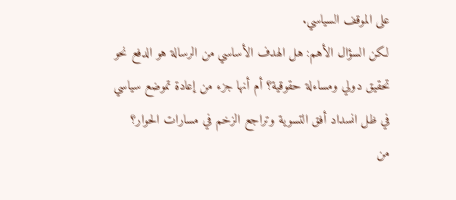على الموقف السياسي.
لكن السؤال الأهم: هل الهدف الأساسي من الرسالة هو الدفع نحو تحقيق دولي ومساءلة حقوقية؟ أم أنها جزء من إعادة تموضع سياسي في ظل انسداد أفق التسوية وتراجع الزخم في مسارات الحوار؟
من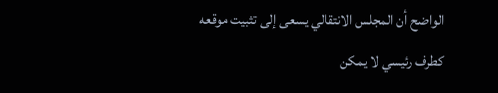الواضح أن المجلس الانتقالي يسعى إلى تثبيت موقعه كطرف رئيسي لا يمكن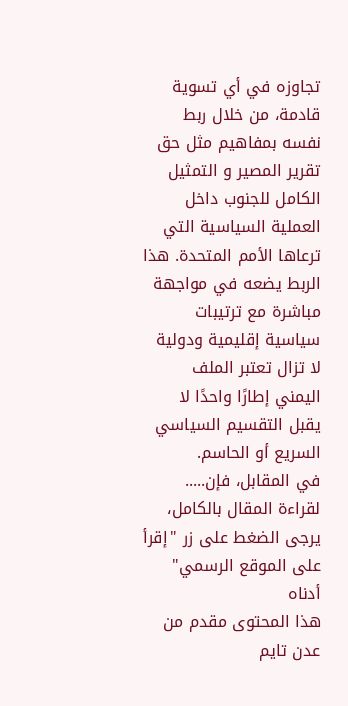تجاوزه في أي تسوية قادمة، من خلال ربط نفسه بمفاهيم مثل حق تقرير المصير و التمثيل الكامل للجنوب داخل العملية السياسية التي ترعاها الأمم المتحدة. هذا الربط يضعه في مواجهة مباشرة مع ترتيبات سياسية إقليمية ودولية لا تزال تعتبر الملف اليمني إطارًا واحدًا لا يقبل التقسيم السياسي السريع أو الحاسم.
في المقابل، فإن.....
لقراءة المقال بالكامل، يرجى الضغط على زر "إقرأ على الموقع الرسمي" أدناه
هذا المحتوى مقدم من عدن تايم